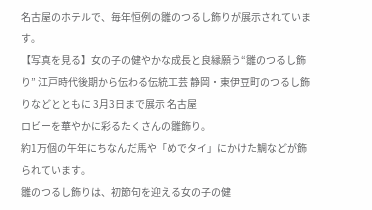名古屋のホテルで、毎年恒例の雛のつるし飾りが展示されています。
【写真を見る】女の子の健やかな成長と良縁願う“雛のつるし飾り” 江戸時代後期から伝わる伝統工芸 静岡・東伊豆町のつるし飾りなどとともに 3月3日まで展示 名古屋
ロビーを華やかに彩るたくさんの雛飾り。
約1万個の午年にちなんだ馬や「めでタイ」にかけた鯛などが飾られています。
雛のつるし飾りは、初節句を迎える女の子の健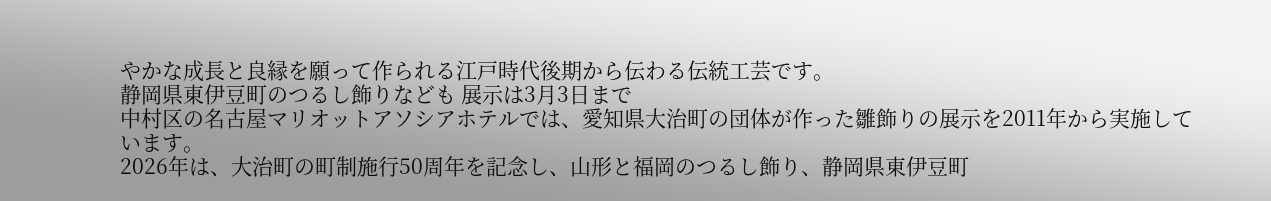やかな成長と良縁を願って作られる江戸時代後期から伝わる伝統工芸です。
静岡県東伊豆町のつるし飾りなども 展示は3月3日まで
中村区の名古屋マリオットアソシアホテルでは、愛知県大治町の団体が作った雛飾りの展示を2011年から実施しています。
2026年は、大治町の町制施行50周年を記念し、山形と福岡のつるし飾り、静岡県東伊豆町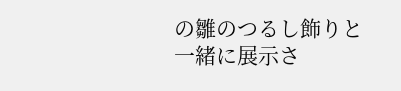の雛のつるし飾りと一緒に展示さ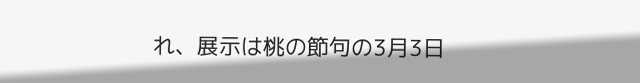れ、展示は桃の節句の3月3日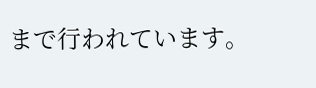まで行われています。